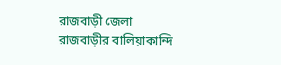রাজবাড়ী জেলা
রাজবাড়ীর বালিয়াকান্দি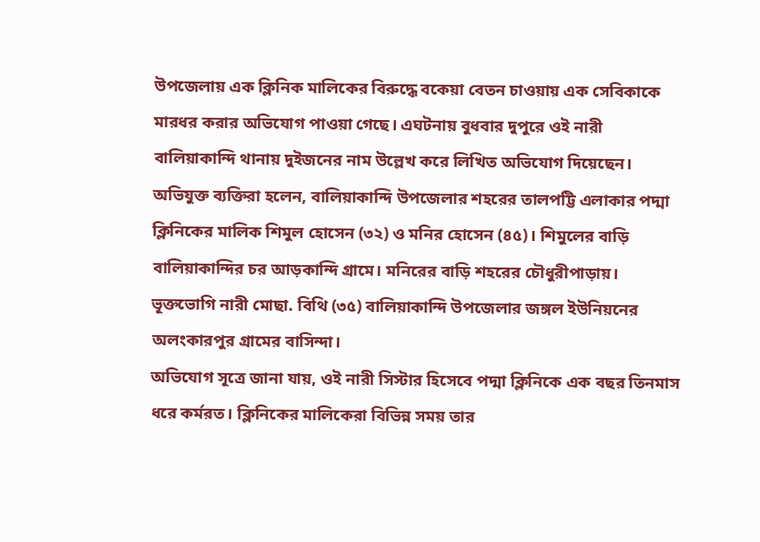উপজেলায় এক ক্লিনিক মালিকের বিরুদ্ধে বকেয়া বেতন চাওয়ায় এক সেবিকাকে মারধর করার অভিযোগ পাওয়া গেছে। এঘটনায় বুধবার দুপুরে ওই নারী বালিয়াকান্দি থানায় দুইজনের নাম উল্লেখ করে লিখিত অভিযোগ দিয়েছেন।
অভিযুক্ত ব্যক্তিরা হলেন, বালিয়াকান্দি উপজেলার শহরের তালপট্টি এলাকার পদ্মা ক্লিনিকের মালিক শিমুল হোসেন (৩২) ও মনির হোসেন (৪৫)। শিমুলের বাড়ি বালিয়াকান্দির চর আড়কান্দি গ্রামে। মনিরের বাড়ি শহরের চৌধুরীপাড়ায়।
ভূক্তভোগি নারী মোছা. বিথি (৩৫) বালিয়াকান্দি উপজেলার জঙ্গল ইউনিয়নের অলংকারপুর গ্রামের বাসিন্দা।
অভিযোগ সূত্রে জানা যায়, ওই নারী সিস্টার হিসেবে পদ্মা ক্লিনিকে এক বছর তিনমাস ধরে কর্মরত। ক্লিনিকের মালিকেরা বিভিন্ন সময় তার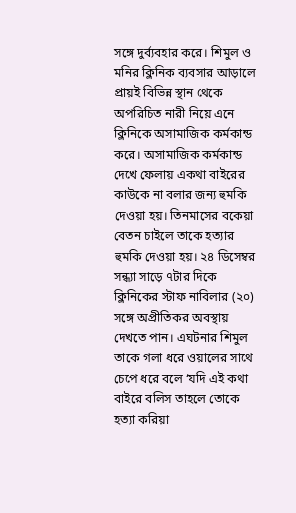সঙ্গে দুর্ব্যবহার করে। শিমুল ও মনির ক্লিনিক ব্যবসার আড়ালে প্রায়ই বিভিন্ন স্থান থেকে অপরিচিত নারী নিয়ে এনে ক্লিনিকে অসামাজিক কর্মকান্ড করে। অসামাজিক কর্মকান্ড দেখে ফেলায় একথা বাইরের কাউকে না বলার জন্য হুমকি দেওয়া হয়। তিনমাসের বকেয়া বেতন চাইলে তাকে হত্যার হুমকি দেওয়া হয়। ২৪ ডিসেম্বর সন্ধ্যা সাড়ে ৭টার দিকে ক্লিনিকের স্টাফ নাবিলার (২০) সঙ্গে অপ্রীতিকর অবস্থায় দেখতে পান। এঘটনার শিমুল তাকে গলা ধরে ওয়ালের সাথে চেপে ধরে বলে ‘যদি এই কথা বাইরে বলিস তাহলে তোকে হত্যা করিয়া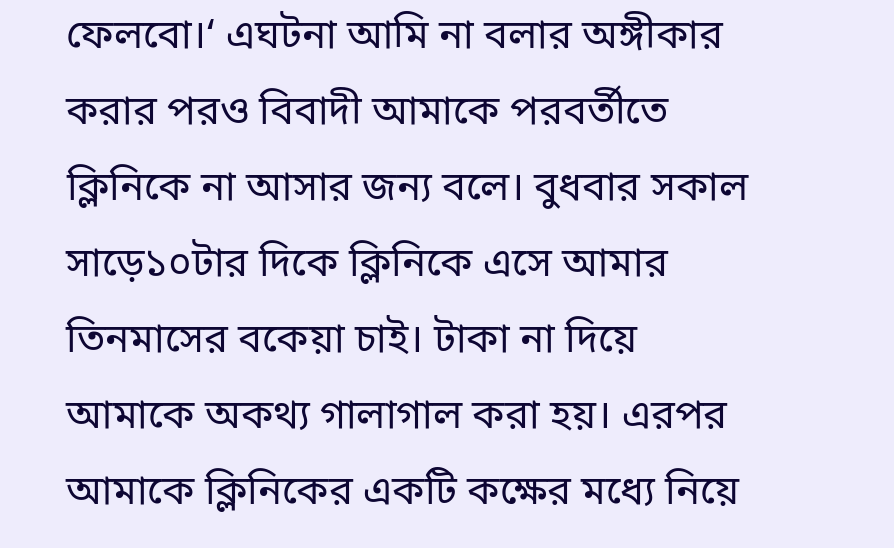ফেলবো।‘ এঘটনা আমি না বলার অঙ্গীকার করার পরও বিবাদী আমাকে পরবর্তীতে ক্লিনিকে না আসার জন্য বলে। বুধবার সকাল সাড়ে১০টার দিকে ক্লিনিকে এসে আমার তিনমাসের বকেয়া চাই। টাকা না দিয়ে আমাকে অকথ্য গালাগাল করা হয়। এরপর আমাকে ক্লিনিকের একটি কক্ষের মধ্যে নিয়ে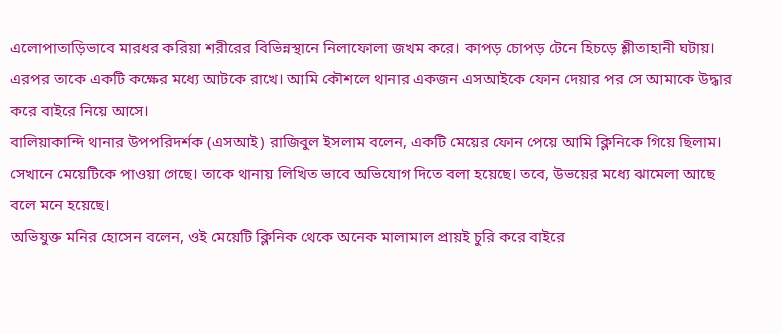এলোপাতাড়িভাবে মারধর করিয়া শরীরের বিভিন্নস্থানে নিলাফোলা জখম করে। কাপড় চোপড় টেনে হিচড়ে শ্লীতাহানী ঘটায়। এরপর তাকে একটি কক্ষের মধ্যে আটকে রাখে। আমি কৌশলে থানার একজন এসআইকে ফোন দেয়ার পর সে আমাকে উদ্ধার করে বাইরে নিয়ে আসে।
বালিয়াকান্দি থানার উপপরিদর্শক (এসআই) রাজিবুল ইসলাম বলেন, একটি মেয়ের ফোন পেয়ে আমি ক্লিনিকে গিয়ে ছিলাম। সেখানে মেয়েটিকে পাওয়া গেছে। তাকে থানায় লিখিত ভাবে অভিযোগ দিতে বলা হয়েছে। তবে, উভয়ের মধ্যে ঝামেলা আছে বলে মনে হয়েছে।
অভিযুক্ত মনির হোসেন বলেন, ওই মেয়েটি ক্লিনিক থেকে অনেক মালামাল প্রায়ই চুরি করে বাইরে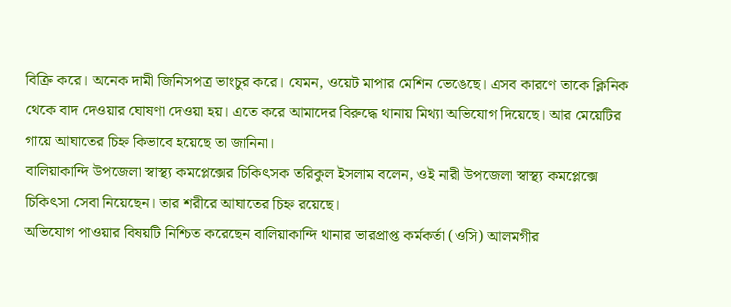বিক্রি করে। অনেক দামী জিনিসপত্র ভাংচুর করে। যেমন, ওয়েট মাপার মেশিন ভেঙেছে। এসব কারণে তাকে ক্লিনিক থেকে বাদ দেওয়ার ঘোষণা দেওয়া হয়। এতে করে আমাদের বিরুদ্ধে থানায় মিথ্যা অভিযোগ দিয়েছে। আর মেয়েটির গায়ে আঘাতের চিহ্ন কিভাবে হয়েছে তা জানিনা।
বালিয়াকান্দি উপজেলা স্বাস্থ্য কমপ্লেক্সের চিকিৎসক তরিকুল ইসলাম বলেন, ওই নারী উপজেলা স্বাস্থ্য কমপ্লেক্সে চিকিৎসা সেবা নিয়েছেন। তার শরীরে আঘাতের চিহ্ন রয়েছে।
অভিযোগ পাওয়ার বিষয়টি নিশ্চিত করেছেন বালিয়াকান্দি থানার ভারপ্রাপ্ত কর্মকর্তা (ওসি) আলমগীর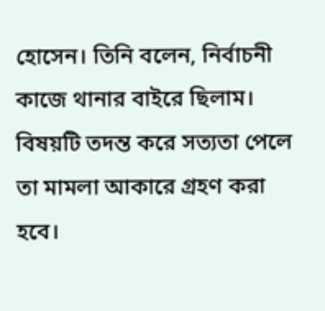হোসেন। তিনি বলেন, নির্বাচনী কাজে থানার বাইরে ছিলাম। বিষয়টি তদন্ত করে সত্যতা পেলে তা মামলা আকারে গ্রহণ করা হবে।